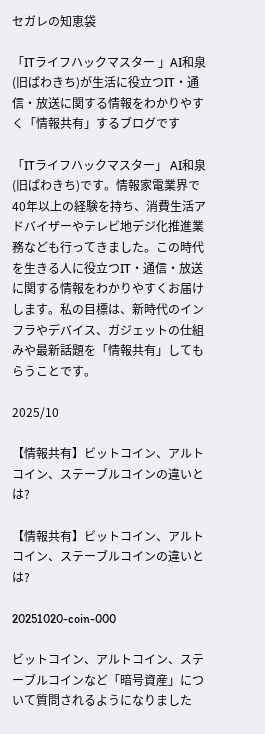セガレの知恵袋

「ITライフハックマスター 」AI和泉(旧ぱわきち)が生活に役立つIT・通信・放送に関する情報をわかりやすく「情報共有」するブログです

「ITライフハックマスター」 AI和泉(旧ぱわきち)です。情報家電業界で40年以上の経験を持ち、消費生活アドバイザーやテレビ地デジ化推進業務なども行ってきました。この時代を生きる人に役立つIT・通信・放送に関する情報をわかりやすくお届けします。私の目標は、新時代のインフラやデバイス、ガジェットの仕組みや最新話題を「情報共有」してもらうことです。

2025/10

【情報共有】ビットコイン、アルトコイン、ステーブルコインの違いとは?

【情報共有】ビットコイン、アルトコイン、ステーブルコインの違いとは?

20251020-coin-000

ビットコイン、アルトコイン、ステーブルコインなど「暗号資産」について質問されるようになりました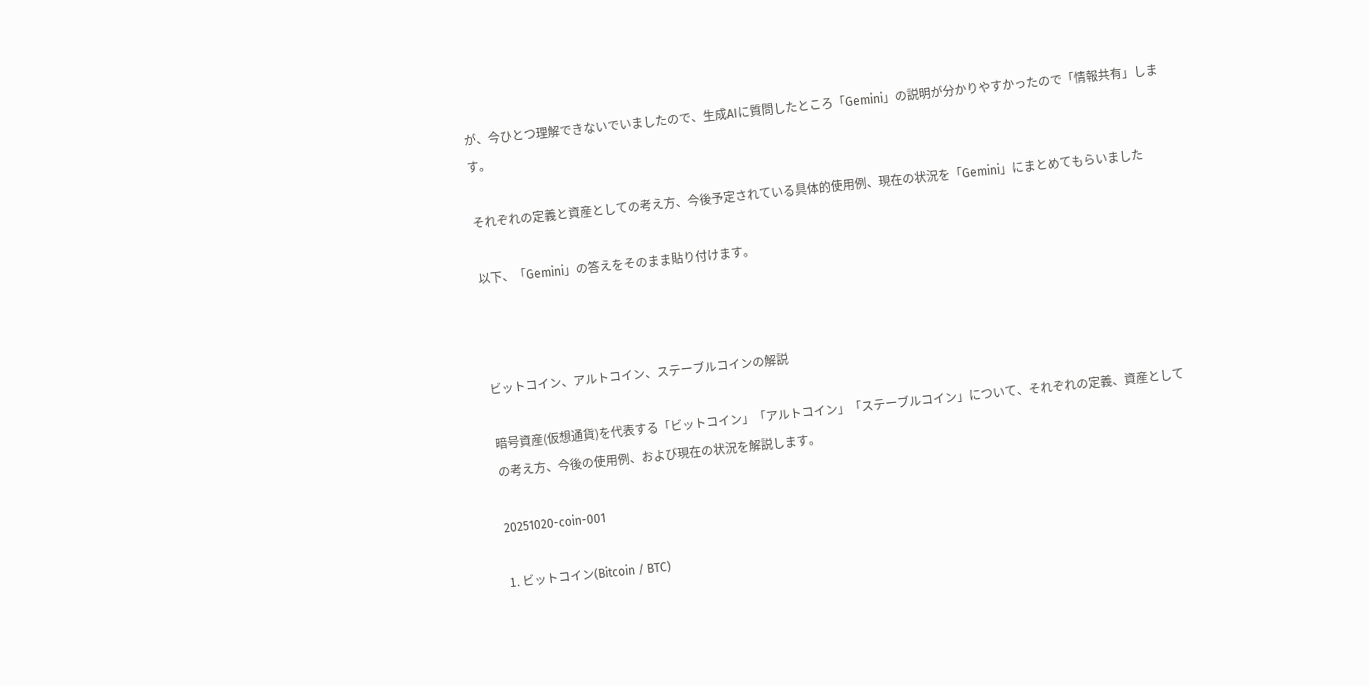が、今ひとつ理解できないでいましたので、生成AIに質問したところ「Gemini」の説明が分かりやすかったので「情報共有」します。

それぞれの定義と資産としての考え方、今後予定されている具体的使用例、現在の状況を「Gemini」にまとめてもらいました

以下、「Gemini」の答えをそのまま貼り付けます。



ビットコイン、アルトコイン、ステーブルコインの解説

暗号資産(仮想通貨)を代表する「ビットコイン」「アルトコイン」「ステーブルコイン」について、それぞれの定義、資産としての考え方、今後の使用例、および現在の状況を解説します。

20251020-coin-001

1. ビットコイン(Bitcoin / BTC)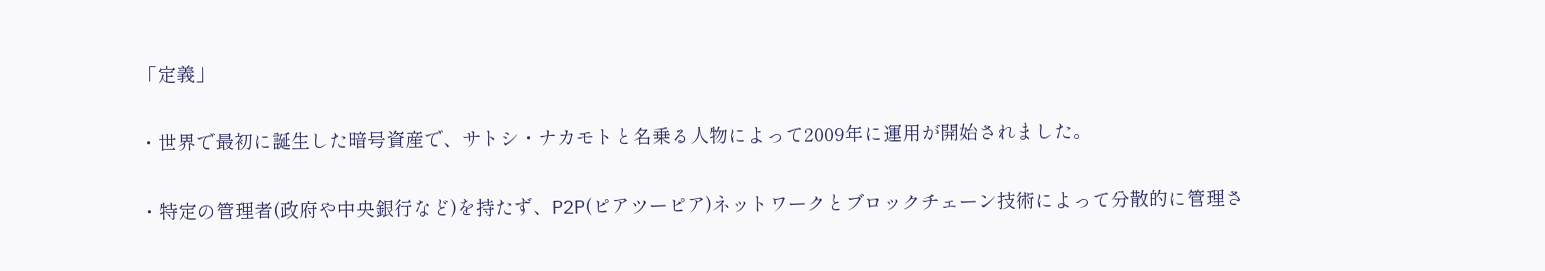「定義」

・世界で最初に誕生した暗号資産で、サトシ・ナカモトと名乗る人物によって2009年に運用が開始されました。

・特定の管理者(政府や中央銀行など)を持たず、P2P(ピアツーピア)ネットワークとブロックチェーン技術によって分散的に管理さ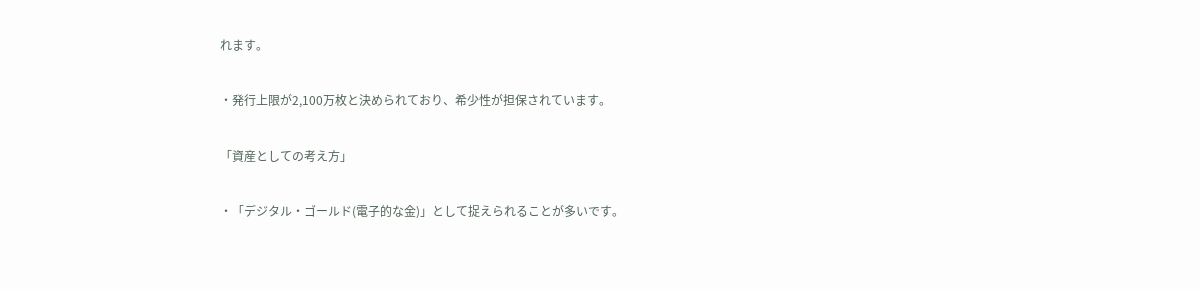れます。

・発行上限が2,100万枚と決められており、希少性が担保されています。

「資産としての考え方」

・「デジタル・ゴールド(電子的な金)」として捉えられることが多いです。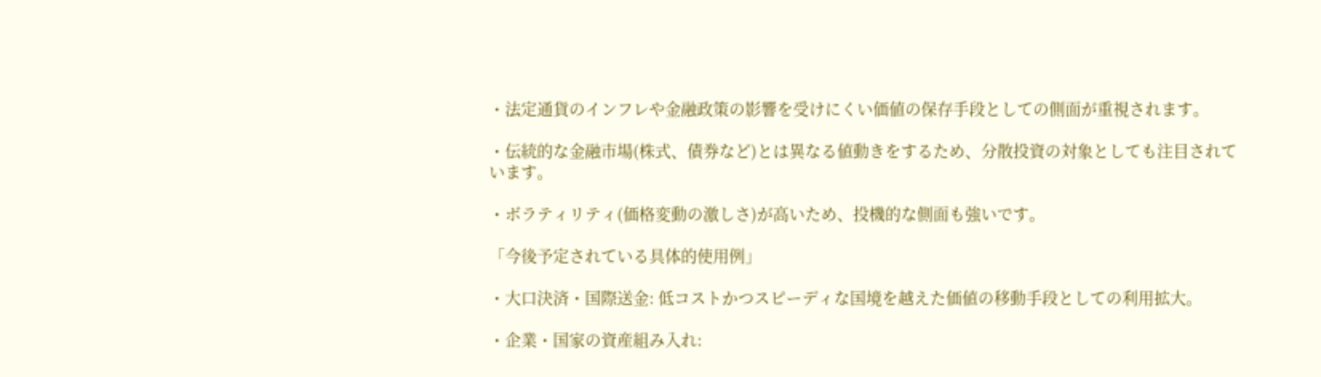・法定通貨のインフレや金融政策の影響を受けにくい価値の保存手段としての側面が重視されます。

・伝統的な金融市場(株式、債券など)とは異なる値動きをするため、分散投資の対象としても注目されています。

・ボラティリティ(価格変動の激しさ)が高いため、投機的な側面も強いです。

「今後予定されている具体的使用例」

・大口決済・国際送金: 低コストかつスピーディな国境を越えた価値の移動手段としての利用拡大。

・企業・国家の資産組み入れ: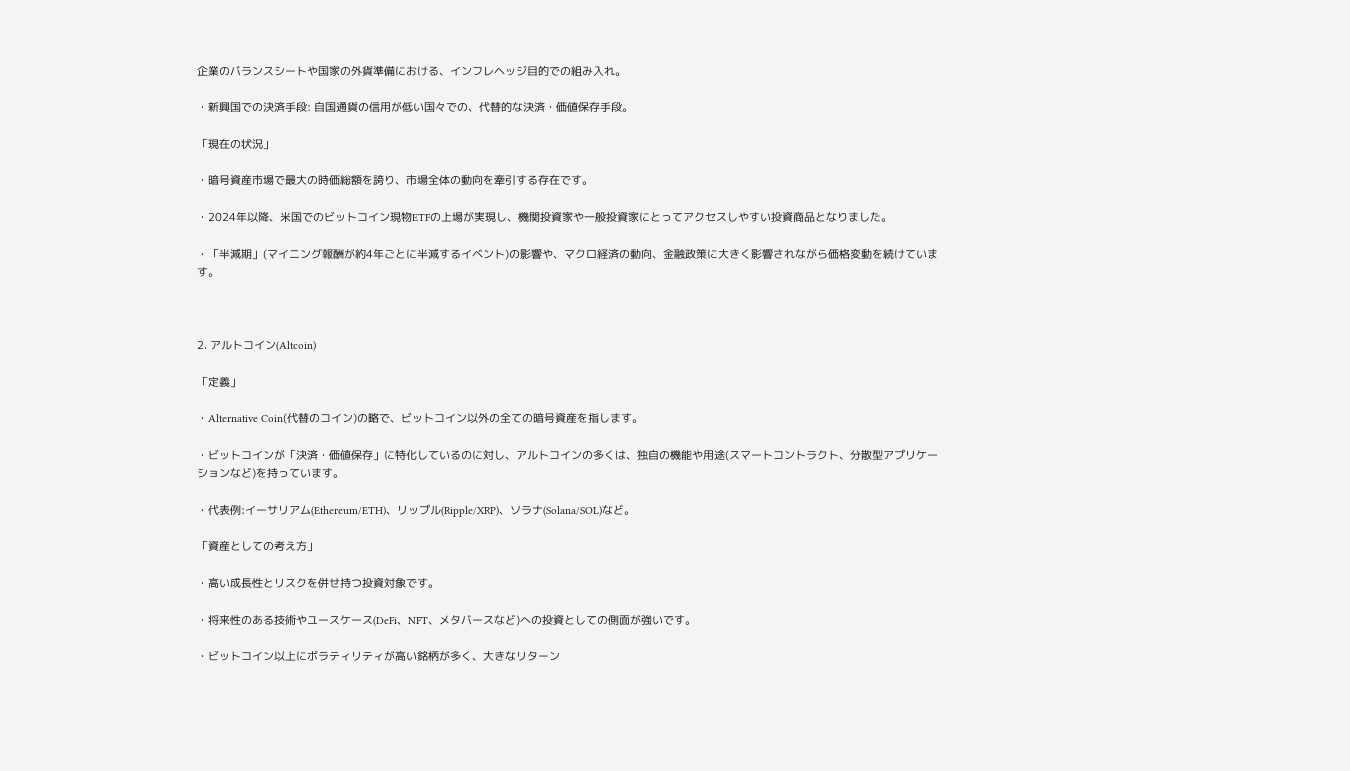企業のバランスシートや国家の外貨準備における、インフレヘッジ目的での組み入れ。

・新興国での決済手段: 自国通貨の信用が低い国々での、代替的な決済・価値保存手段。

「現在の状況」

・暗号資産市場で最大の時価総額を誇り、市場全体の動向を牽引する存在です。

・2024年以降、米国でのビットコイン現物ETFの上場が実現し、機関投資家や一般投資家にとってアクセスしやすい投資商品となりました。

・「半減期」(マイニング報酬が約4年ごとに半減するイベント)の影響や、マクロ経済の動向、金融政策に大きく影響されながら価格変動を続けています。



2. アルトコイン(Altcoin)

「定義」

・Alternative Coin(代替のコイン)の略で、ビットコイン以外の全ての暗号資産を指します。

・ビットコインが「決済・価値保存」に特化しているのに対し、アルトコインの多くは、独自の機能や用途(スマートコントラクト、分散型アプリケーションなど)を持っています。

・代表例:イーサリアム(Ethereum/ETH)、リップル(Ripple/XRP)、ソラナ(Solana/SOL)など。

「資産としての考え方」

・高い成長性とリスクを併せ持つ投資対象です。

・将来性のある技術やユースケース(DeFi、NFT、メタバースなど)への投資としての側面が強いです。

・ビットコイン以上にボラティリティが高い銘柄が多く、大きなリターン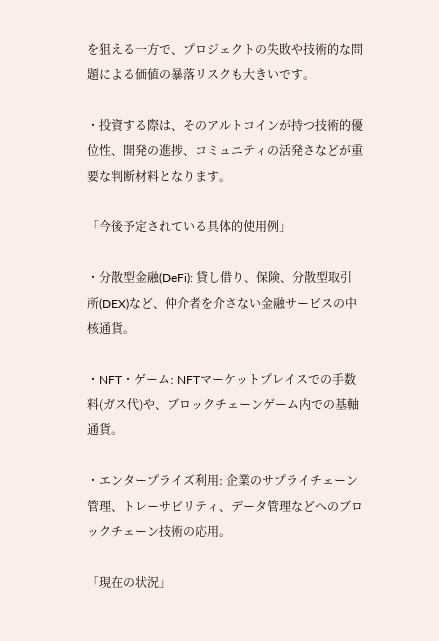を狙える一方で、プロジェクトの失敗や技術的な問題による価値の暴落リスクも大きいです。

・投資する際は、そのアルトコインが持つ技術的優位性、開発の進捗、コミュニティの活発さなどが重要な判断材料となります。

「今後予定されている具体的使用例」

・分散型金融(DeFi): 貸し借り、保険、分散型取引所(DEX)など、仲介者を介さない金融サービスの中核通貨。

・NFT・ゲーム: NFTマーケットプレイスでの手数料(ガス代)や、ブロックチェーンゲーム内での基軸通貨。

・エンタープライズ利用: 企業のサプライチェーン管理、トレーサビリティ、データ管理などへのブロックチェーン技術の応用。

「現在の状況」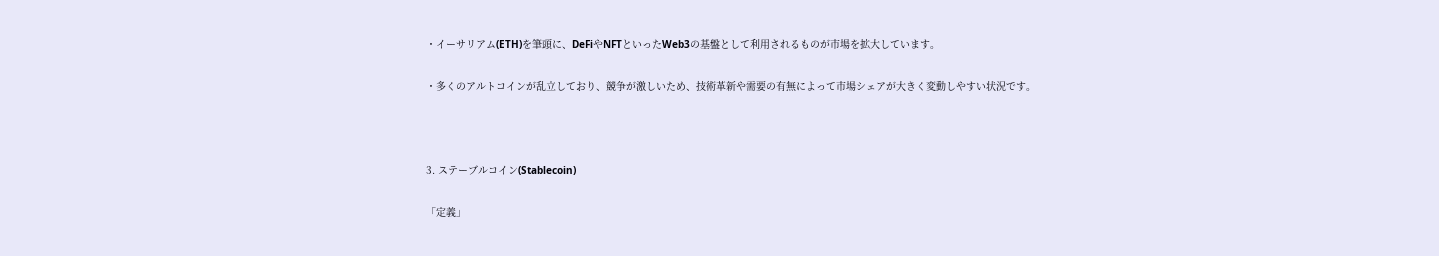・イーサリアム(ETH)を筆頭に、DeFiやNFTといったWeb3の基盤として利用されるものが市場を拡大しています。

・多くのアルトコインが乱立しており、競争が激しいため、技術革新や需要の有無によって市場シェアが大きく変動しやすい状況です。



3. ステーブルコイン(Stablecoin)

「定義」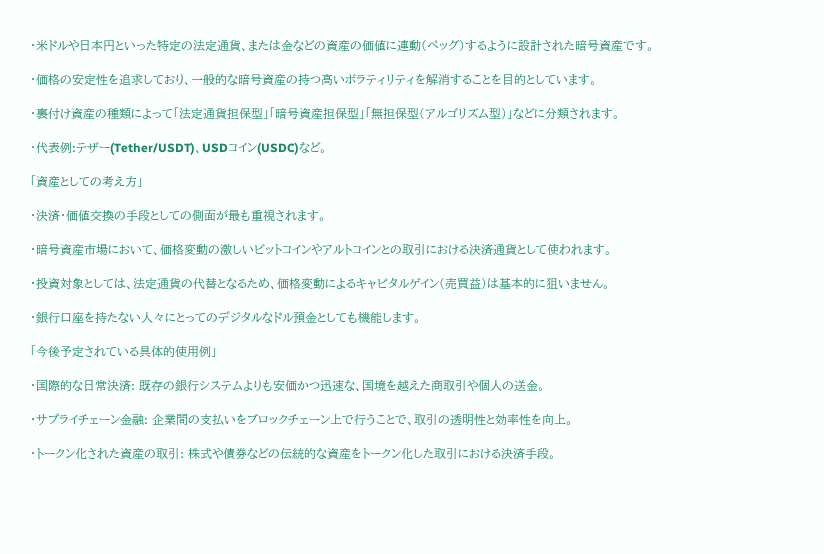・米ドルや日本円といった特定の法定通貨、または金などの資産の価値に連動(ペッグ)するように設計された暗号資産です。

・価格の安定性を追求しており、一般的な暗号資産の持つ高いボラティリティを解消することを目的としています。

・裏付け資産の種類によって「法定通貨担保型」「暗号資産担保型」「無担保型(アルゴリズム型)」などに分類されます。

・代表例:テザー(Tether/USDT)、USDコイン(USDC)など。

「資産としての考え方」

・決済・価値交換の手段としての側面が最も重視されます。

・暗号資産市場において、価格変動の激しいビットコインやアルトコインとの取引における決済通貨として使われます。

・投資対象としては、法定通貨の代替となるため、価格変動によるキャピタルゲイン(売買益)は基本的に狙いません。

・銀行口座を持たない人々にとってのデジタルなドル預金としても機能します。

「今後予定されている具体的使用例」

・国際的な日常決済: 既存の銀行システムよりも安価かつ迅速な、国境を越えた商取引や個人の送金。

・サプライチェーン金融: 企業間の支払いをブロックチェーン上で行うことで、取引の透明性と効率性を向上。

・トークン化された資産の取引: 株式や債券などの伝統的な資産をトークン化した取引における決済手段。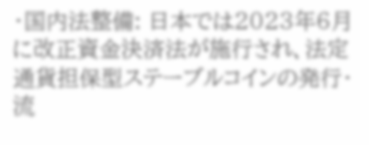・国内法整備: 日本では2023年6月に改正資金決済法が施行され、法定通貨担保型ステーブルコインの発行・流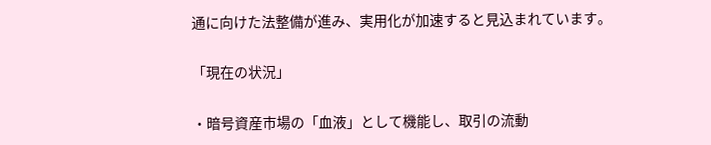通に向けた法整備が進み、実用化が加速すると見込まれています。

「現在の状況」

・暗号資産市場の「血液」として機能し、取引の流動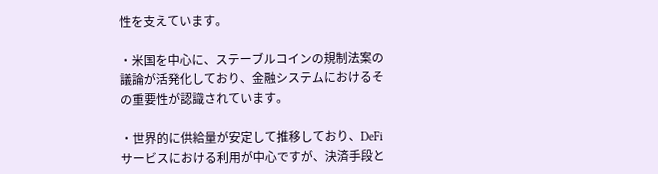性を支えています。

・米国を中心に、ステーブルコインの規制法案の議論が活発化しており、金融システムにおけるその重要性が認識されています。

・世界的に供給量が安定して推移しており、DeFiサービスにおける利用が中心ですが、決済手段と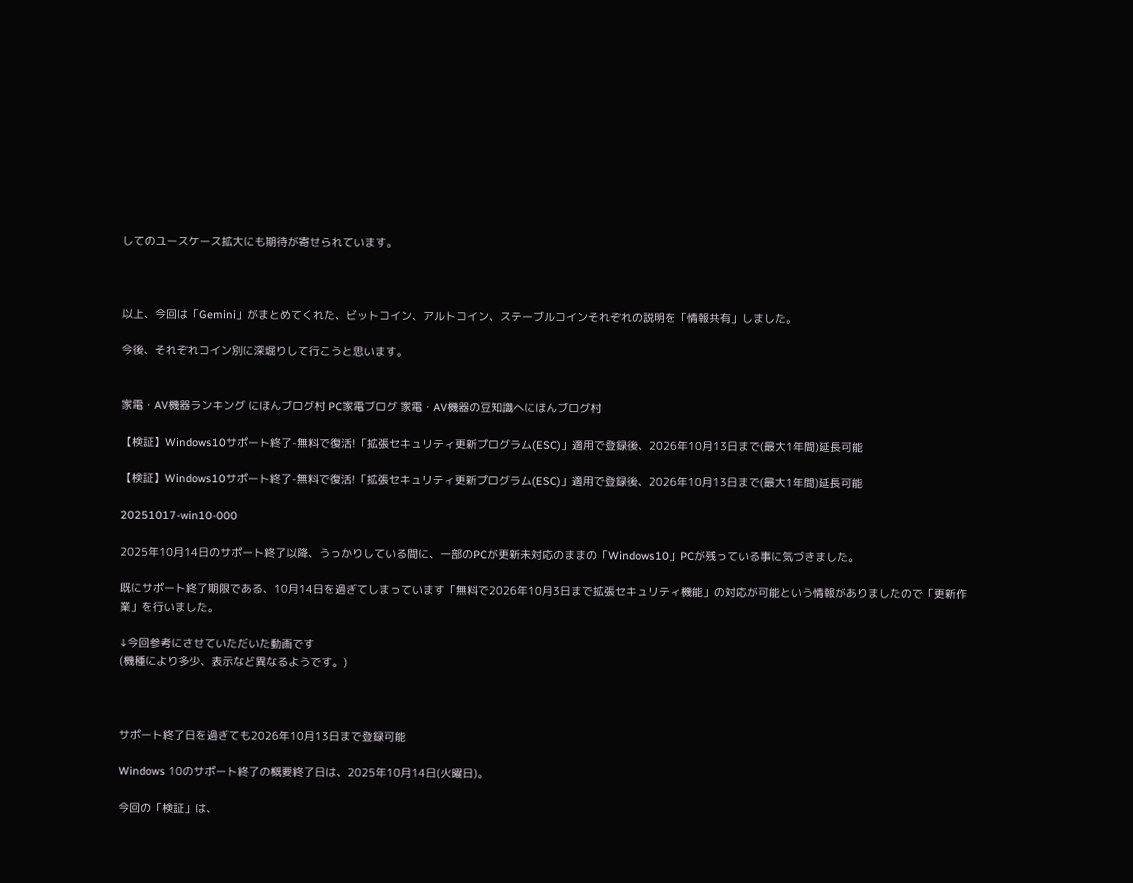してのユースケース拡大にも期待が寄せられています。



以上、今回は「Gemini」がまとめてくれた、ビットコイン、アルトコイン、ステーブルコインそれぞれの説明を「情報共有」しました。

今後、それぞれコイン別に深堀りして行こうと思います。


家電・AV機器ランキング にほんブログ村 PC家電ブログ 家電・AV機器の豆知識へにほんブログ村

【検証】Windows10サポート終了-無料で復活!「拡張セキュリティ更新プログラム(ESC)」適用で登録後、2026年10月13日まで(最大1年間)延長可能

【検証】Windows10サポート終了-無料で復活!「拡張セキュリティ更新プログラム(ESC)」適用で登録後、2026年10月13日まで(最大1年間)延長可能

20251017-win10-000

2025年10月14日のサポート終了以降、うっかりしている間に、一部のPCが更新未対応のままの「Windows10」PCが残っている事に気づきました。

既にサポート終了期限である、10月14日を過ぎてしまっています「無料で2026年10月3日まで拡張セキュリティ機能」の対応が可能という情報がありましたので「更新作業」を行いました。

↓今回参考にさせていただいた動画です
(機種により多少、表示など異なるようです。)



サポート終了日を過ぎても2026年10月13日まで登録可能

Windows 10のサポート終了の概要終了日は、2025年10月14日(火曜日)。

今回の「検証」は、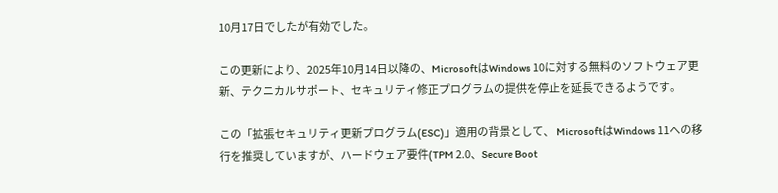10月17日でしたが有効でした。

この更新により、2025年10月14日以降の、MicrosoftはWindows 10に対する無料のソフトウェア更新、テクニカルサポート、セキュリティ修正プログラムの提供を停止を延長できるようです。

この「拡張セキュリティ更新プログラム(ESC)」適用の背景として、 MicrosoftはWindows 11への移行を推奨していますが、ハードウェア要件(TPM 2.0、Secure Boot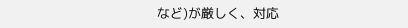など)が厳しく、対応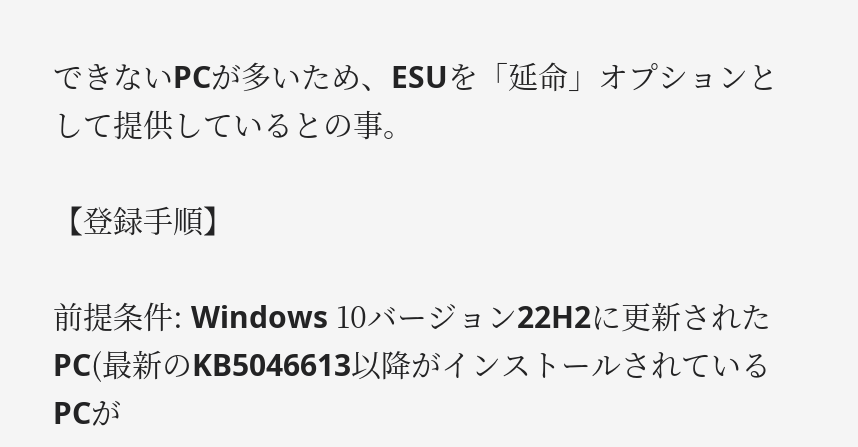できないPCが多いため、ESUを「延命」オプションとして提供しているとの事。

【登録手順】

前提条件: Windows 10バージョン22H2に更新されたPC(最新のKB5046613以降がインストールされているPCが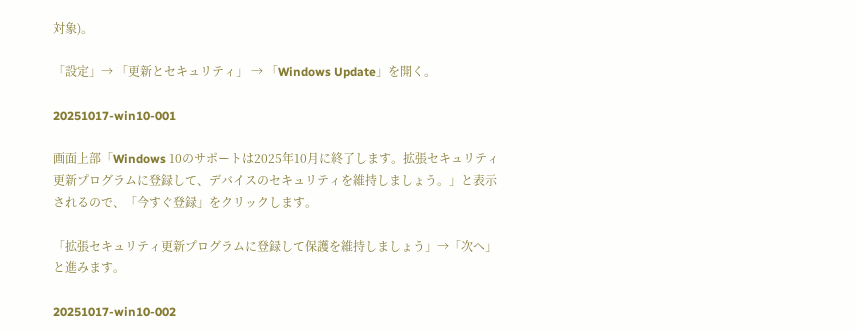対象)。

「設定」→ 「更新とセキュリティ」 → 「Windows Update」を開く。

20251017-win10-001

画面上部「Windows 10のサポートは2025年10月に終了します。拡張セキュリティ更新プログラムに登録して、デバイスのセキュリティを維持しましょう。」と表示されるので、「今すぐ登録」をクリックします。

「拡張セキュリティ更新プログラムに登録して保護を維持しましょう」→「次へ」と進みます。

20251017-win10-002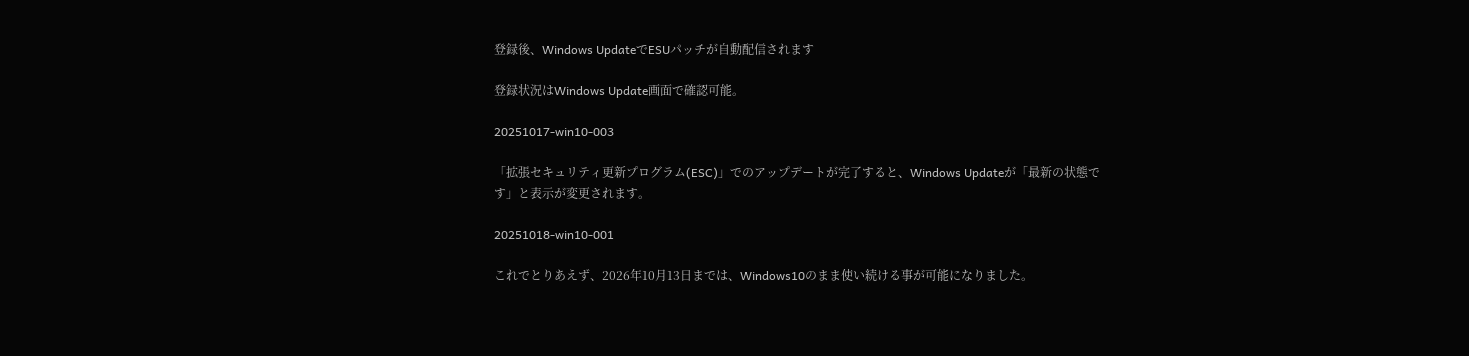登録後、Windows UpdateでESUパッチが自動配信されます

登録状況はWindows Update画面で確認可能。

20251017-win10-003

「拡張セキュリティ更新プログラム(ESC)」でのアップデートが完了すると、Windows Updateが「最新の状態です」と表示が変更されます。

20251018-win10-001

これでとりあえず、2026年10月13日までは、Windows10のまま使い続ける事が可能になりました。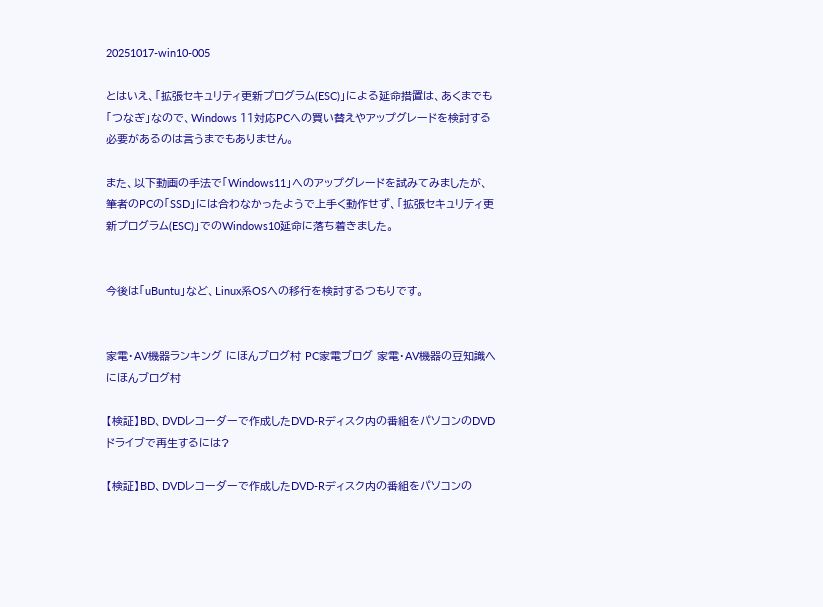20251017-win10-005

とはいえ、「拡張セキュリティ更新プログラム(ESC)」による延命措置は、あくまでも「つなぎ」なので、Windows 11対応PCへの買い替えやアップグレードを検討する必要があるのは言うまでもありません。

また、以下動画の手法で「Windows11」へのアップグレードを試みてみましたが、筆者のPCの「SSD」には合わなかったようで上手く動作せず、「拡張セキュリティ更新プログラム(ESC)」でのWindows10延命に落ち着きました。


今後は「uBuntu」など、Linux系OSへの移行を検討するつもりです。


家電・AV機器ランキング にほんブログ村 PC家電ブログ 家電・AV機器の豆知識へにほんブログ村

【検証】BD、DVDレコーダーで作成したDVD-Rディスク内の番組をパソコンのDVDドライブで再生するには?

【検証】BD、DVDレコーダーで作成したDVD-Rディスク内の番組をパソコンの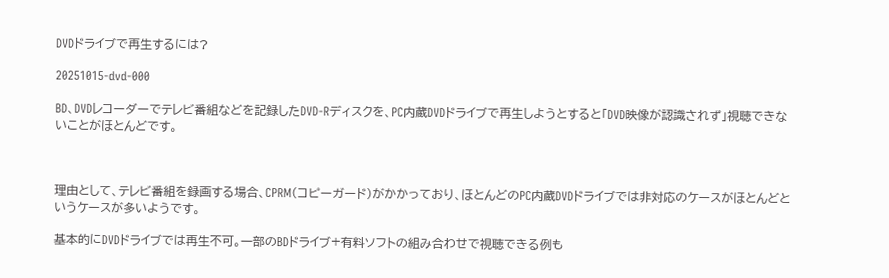DVDドライブで再生するには?

20251015-dvd-000

BD、DVDレコーダーでテレビ番組などを記録したDVD-Rディスクを、PC内蔵DVDドライブで再生しようとすると「DVD映像が認識されず」視聴できないことがほとんどです。



理由として、テレビ番組を録画する場合、CPRM(コピーガード)がかかっており、ほとんどのPC内蔵DVDドライブでは非対応のケースがほとんどというケースが多いようです。

基本的にDVDドライブでは再生不可。一部のBDドライブ+有料ソフトの組み合わせで視聴できる例も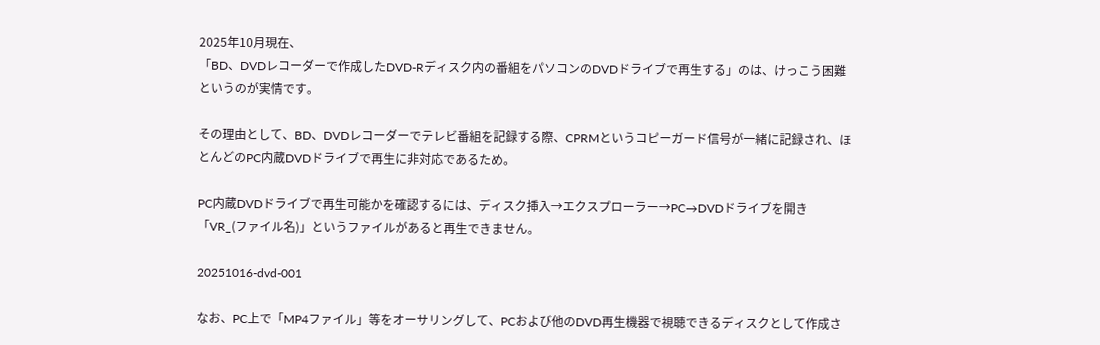2025年10月現在、
「BD、DVDレコーダーで作成したDVD-Rディスク内の番組をパソコンのDVDドライブで再生する」のは、けっこう困難というのが実情です。

その理由として、BD、DVDレコーダーでテレビ番組を記録する際、CPRMというコピーガード信号が一緒に記録され、ほとんどのPC内蔵DVDドライブで再生に非対応であるため。

PC内蔵DVDドライブで再生可能かを確認するには、ディスク挿入→エクスプローラー→PC→DVDドライブを開き「VR_(ファイル名)」というファイルがあると再生できません。

20251016-dvd-001

なお、PC上で「MP4ファイル」等をオーサリングして、PCおよび他のDVD再生機器で視聴できるディスクとして作成さ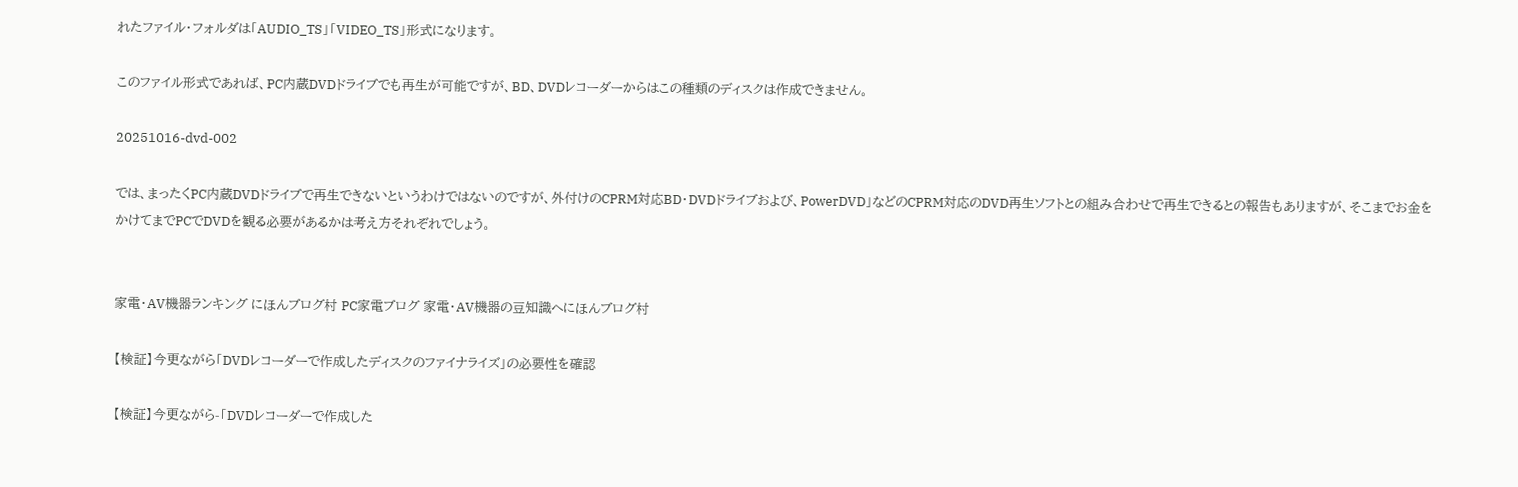れたファイル・フォルダは「AUDIO_TS」「VIDEO_TS」形式になります。

このファイル形式であれば、PC内蔵DVDドライブでも再生が可能ですが、BD、DVDレコーダーからはこの種類のディスクは作成できません。

20251016-dvd-002

では、まったくPC内蔵DVDドライブで再生できないというわけではないのですが、外付けのCPRM対応BD・DVDドライブおよび、PowerDVD」などのCPRM対応のDVD再生ソフトとの組み合わせで再生できるとの報告もありますが、そこまでお金をかけてまでPCでDVDを観る必要があるかは考え方それぞれでしょう。


家電・AV機器ランキング にほんブログ村 PC家電ブログ 家電・AV機器の豆知識へにほんブログ村

【検証】今更ながら「DVDレコーダーで作成したディスクのファイナライズ」の必要性を確認

【検証】今更ながら-「DVDレコーダーで作成した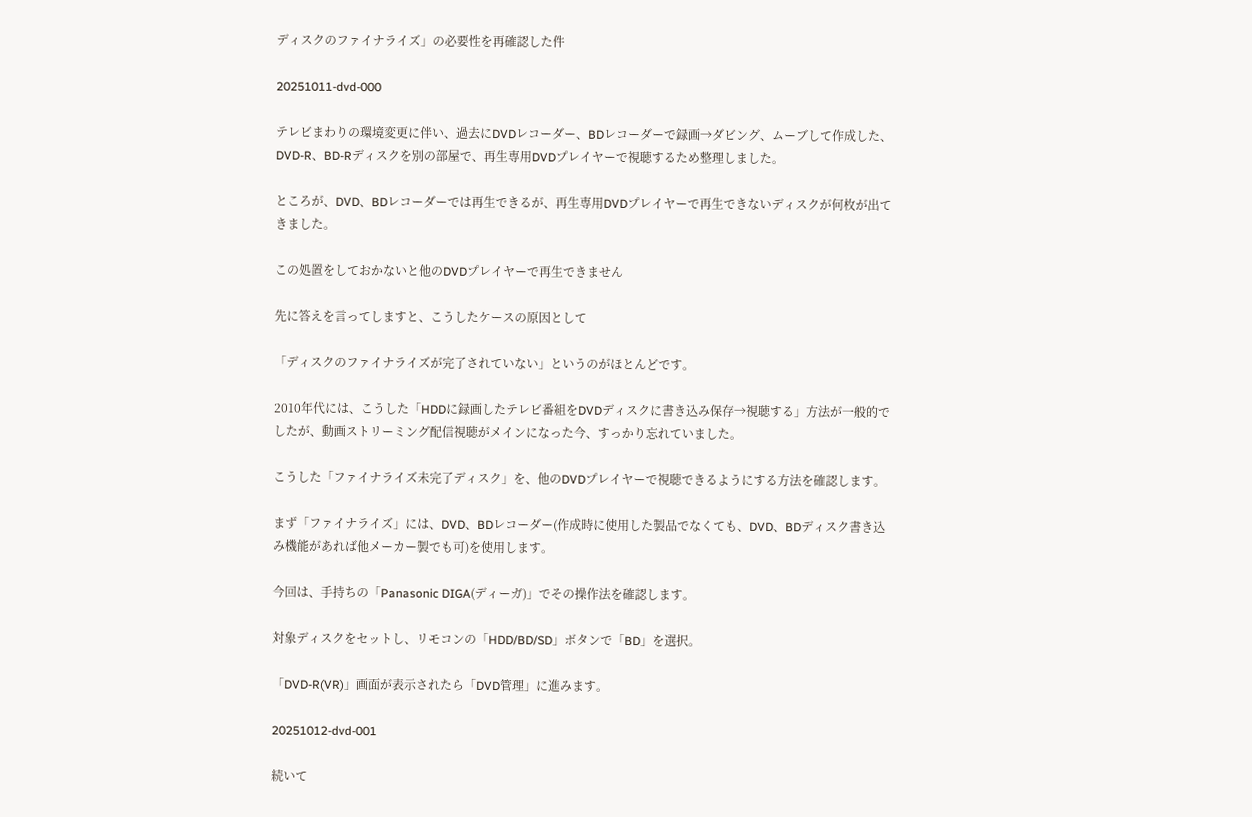ディスクのファイナライズ」の必要性を再確認した件

20251011-dvd-000

テレビまわりの環境変更に伴い、過去にDVDレコーダー、BDレコーダーで録画→ダビング、ムーブして作成した、DVD-R、BD-Rディスクを別の部屋で、再生専用DVDプレイヤーで視聴するため整理しました。

ところが、DVD、BDレコーダーでは再生できるが、再生専用DVDプレイヤーで再生できないディスクが何枚が出てきました。

この処置をしておかないと他のDVDプレイヤーで再生できません

先に答えを言ってしますと、こうしたケースの原因として

「ディスクのファイナライズが完了されていない」というのがほとんどです。

2010年代には、こうした「HDDに録画したテレビ番組をDVDディスクに書き込み保存→視聴する」方法が一般的でしたが、動画ストリーミング配信視聴がメインになった今、すっかり忘れていました。

こうした「ファイナライズ未完了ディスク」を、他のDVDプレイヤーで視聴できるようにする方法を確認します。

まず「ファイナライズ」には、DVD、BDレコーダー(作成時に使用した製品でなくても、DVD、BDディスク書き込み機能があれば他メーカー製でも可)を使用します。

今回は、手持ちの「Panasonic DIGA(ディーガ)」でその操作法を確認します。

対象ディスクをセットし、リモコンの「HDD/BD/SD」ボタンで「BD」を選択。

「DVD-R(VR)」画面が表示されたら「DVD管理」に進みます。

20251012-dvd-001

続いて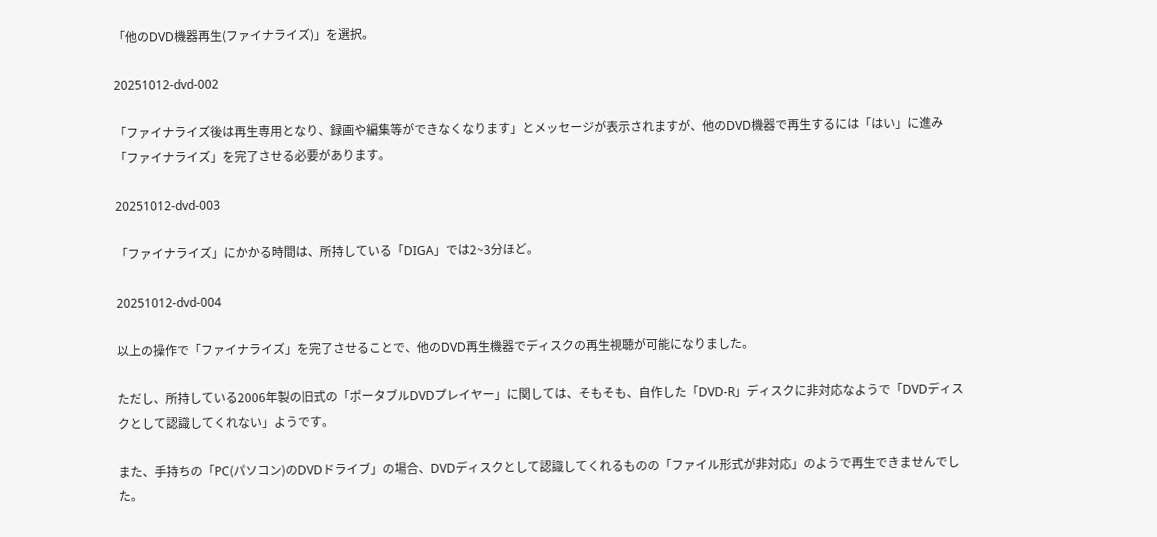「他のDVD機器再生(ファイナライズ)」を選択。

20251012-dvd-002

「ファイナライズ後は再生専用となり、録画や編集等ができなくなります」とメッセージが表示されますが、他のDVD機器で再生するには「はい」に進み「ファイナライズ」を完了させる必要があります。

20251012-dvd-003

「ファイナライズ」にかかる時間は、所持している「DIGA」では2~3分ほど。

20251012-dvd-004

以上の操作で「ファイナライズ」を完了させることで、他のDVD再生機器でディスクの再生視聴が可能になりました。

ただし、所持している2006年製の旧式の「ポータブルDVDプレイヤー」に関しては、そもそも、自作した「DVD-R」ディスクに非対応なようで「DVDディスクとして認識してくれない」ようです。

また、手持ちの「PC(パソコン)のDVDドライブ」の場合、DVDディスクとして認識してくれるものの「ファイル形式が非対応」のようで再生できませんでした。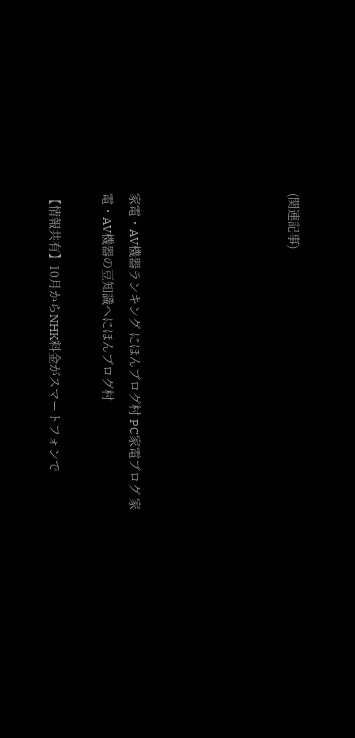(関連記事)





家電・AV機器ランキング にほんブログ村 PC家電ブログ 家電・AV機器の豆知識へにほんブログ村

【情報共有】10月からNHK料金がスマートフォンで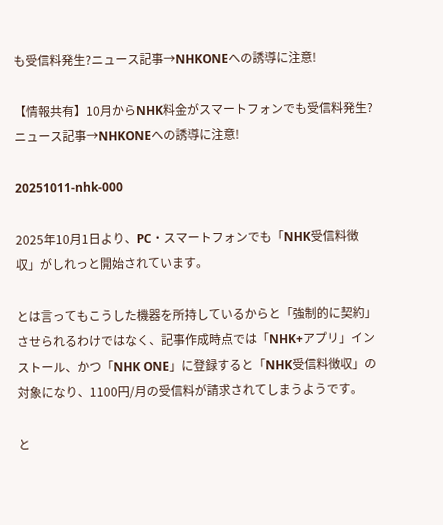も受信料発生?ニュース記事→NHKONEへの誘導に注意!

【情報共有】10月からNHK料金がスマートフォンでも受信料発生?ニュース記事→NHKONEへの誘導に注意!

20251011-nhk-000

2025年10月1日より、PC・スマートフォンでも「NHK受信料徴収」がしれっと開始されています。

とは言ってもこうした機器を所持しているからと「強制的に契約」させられるわけではなく、記事作成時点では「NHK+アプリ」インストール、かつ「NHK ONE」に登録すると「NHK受信料徴収」の対象になり、1100円/月の受信料が請求されてしまうようです。

と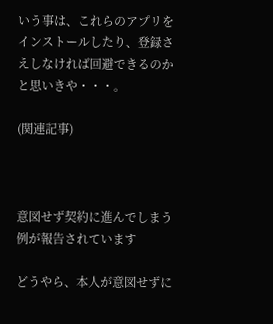いう事は、これらのアプリをインストールしたり、登録さえしなければ回避できるのかと思いきや・・・。

(関連記事)



意図せず契約に進んでしまう例が報告されています

どうやら、本人が意図せずに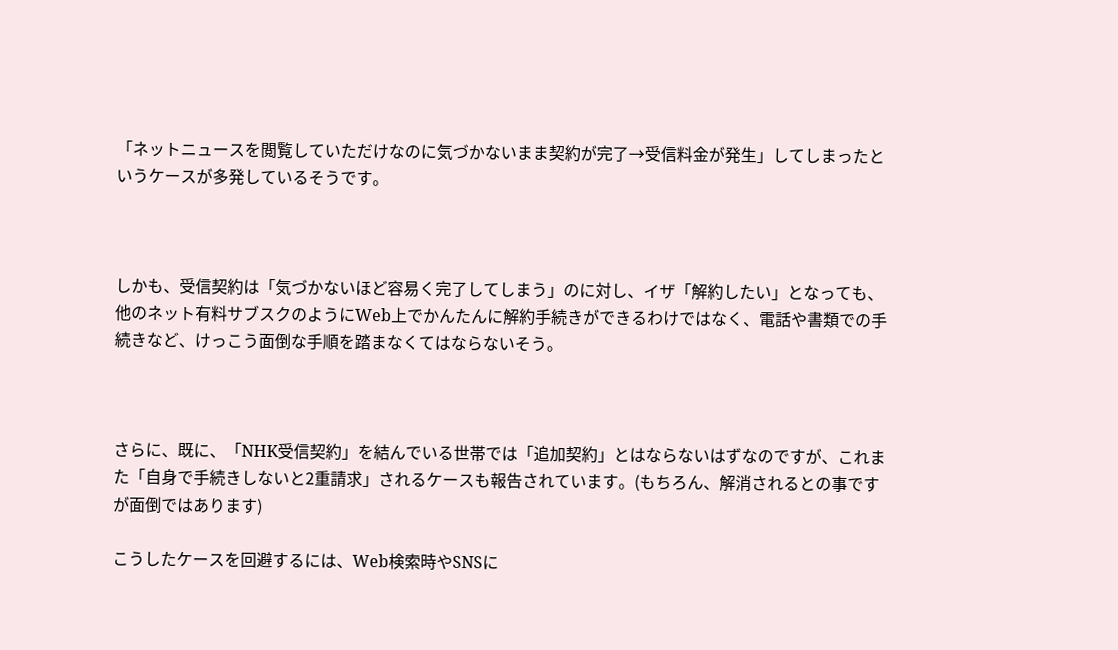「ネットニュースを閲覧していただけなのに気づかないまま契約が完了→受信料金が発生」してしまったというケースが多発しているそうです。



しかも、受信契約は「気づかないほど容易く完了してしまう」のに対し、イザ「解約したい」となっても、他のネット有料サブスクのようにWeb上でかんたんに解約手続きができるわけではなく、電話や書類での手続きなど、けっこう面倒な手順を踏まなくてはならないそう。



さらに、既に、「NHK受信契約」を結んでいる世帯では「追加契約」とはならないはずなのですが、これまた「自身で手続きしないと2重請求」されるケースも報告されています。(もちろん、解消されるとの事ですが面倒ではあります)

こうしたケースを回避するには、Web検索時やSNSに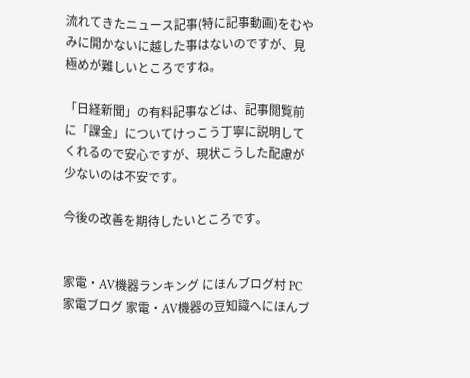流れてきたニュース記事(特に記事動画)をむやみに開かないに越した事はないのですが、見極めが難しいところですね。

「日経新聞」の有料記事などは、記事閲覧前に「課金」についてけっこう丁寧に説明してくれるので安心ですが、現状こうした配慮が少ないのは不安です。

今後の改善を期待したいところです。


家電・AV機器ランキング にほんブログ村 PC家電ブログ 家電・AV機器の豆知識へにほんブ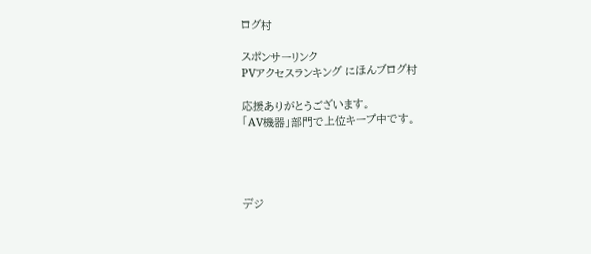ログ村

スポンサーリンク
PVアクセスランキング にほんブログ村

応援ありがとうございます。
「AV機器」部門で上位キープ中です。




デジ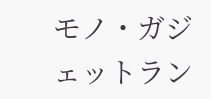モノ・ガジェットラン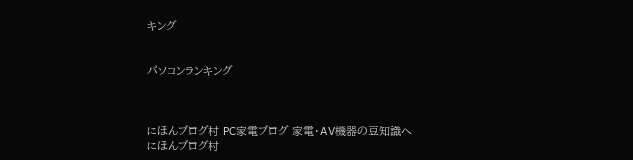キング


パソコンランキング



にほんブログ村 PC家電ブログ 家電・AV機器の豆知識へ
にほんブログ村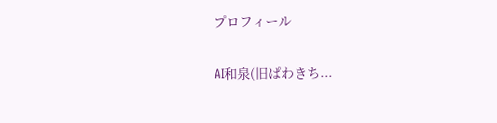プロフィール

AI和泉(旧ぱわきち...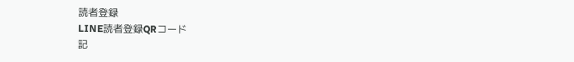読者登録
LINE読者登録QRコード
記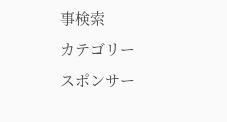事検索
カテゴリー
スポンサー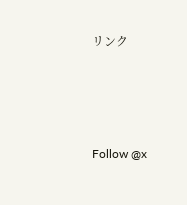リンク





Follow @x